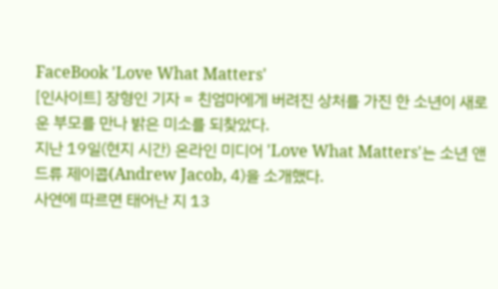FaceBook 'Love What Matters'
[인사이트] 장형인 기자 = 친엄마에게 버려진 상처를 가진 한 소년이 새로운 부모를 만나 밝은 미소를 되찾았다.
지난 19일(현지 시간) 온라인 미디어 'Love What Matters'는 소년 앤드류 제이콥(Andrew Jacob, 4)을 소개했다.
사연에 따르면 태어난 지 13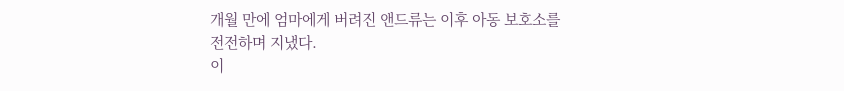개월 만에 엄마에게 버려진 앤드류는 이후 아동 보호소를 전전하며 지냈다.
이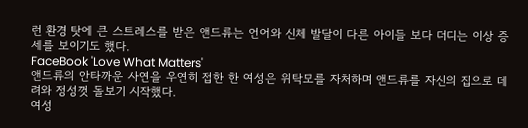런 환경 탓에 큰 스트레스를 받은 앤드류는 언어와 신체 발달이 다른 아이들 보다 더디는 이상 증세를 보이기도 했다.
FaceBook 'Love What Matters'
앤드류의 안타까운 사연을 우연히 접한 한 여성은 위탁모를 자처하며 앤드류를 자신의 집으로 데려와 정성껏 돌보기 시작했다.
여성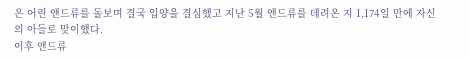은 어린 앤드류를 돌보며 결국 입양을 결심했고 지난 5월 앤드류를 데려온 지 1,174일 만에 자신의 아들로 맞이했다.
이후 앤드류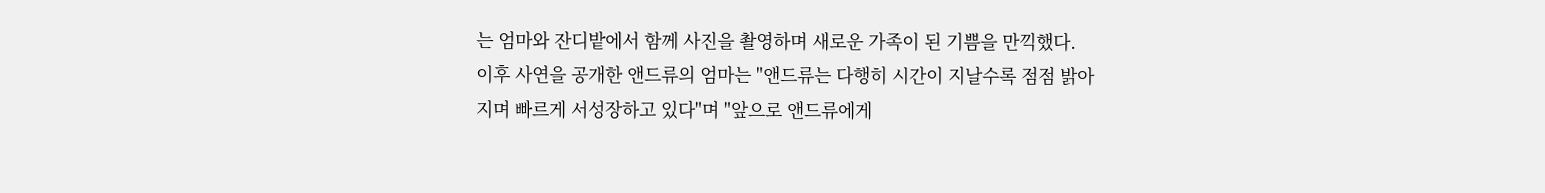는 엄마와 잔디밭에서 함께 사진을 촬영하며 새로운 가족이 된 기쁨을 만끽했다.
이후 사연을 공개한 앤드류의 엄마는 "앤드류는 다행히 시간이 지날수록 점점 밝아지며 빠르게 서성장하고 있다"며 "앞으로 앤드류에게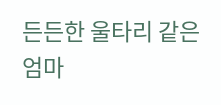든든한 울타리 같은 엄마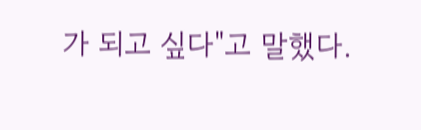가 되고 싶다"고 말했다.